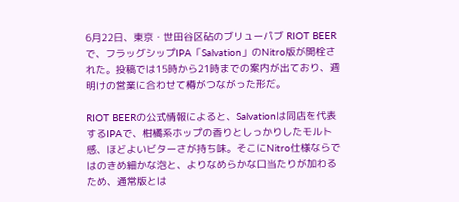6月22日、東京・世田谷区砧のブリューパブ RIOT BEER で、フラッグシップIPA「Salvation」のNitro版が開栓された。投稿では15時から21時までの案内が出ており、週明けの営業に合わせて樽がつながった形だ。

RIOT BEERの公式情報によると、Salvationは同店を代表するIPAで、柑橘系ホップの香りとしっかりしたモルト感、ほどよいビターさが持ち味。そこにNitro仕様ならではのきめ細かな泡と、よりなめらかな口当たりが加わるため、通常版とは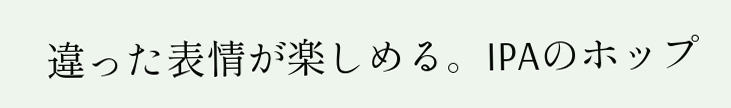違った表情が楽しめる。IPAのホップ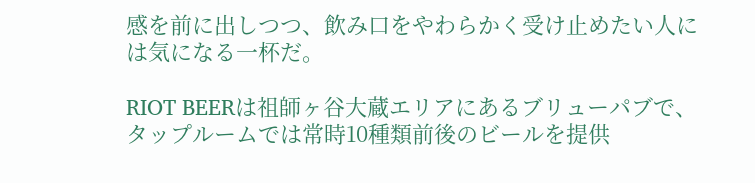感を前に出しつつ、飲み口をやわらかく受け止めたい人には気になる一杯だ。

RIOT BEERは祖師ヶ谷大蔵エリアにあるブリューパブで、タップルームでは常時10種類前後のビールを提供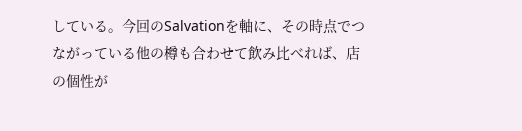している。今回のSalvationを軸に、その時点でつながっている他の樽も合わせて飲み比べれば、店の個性が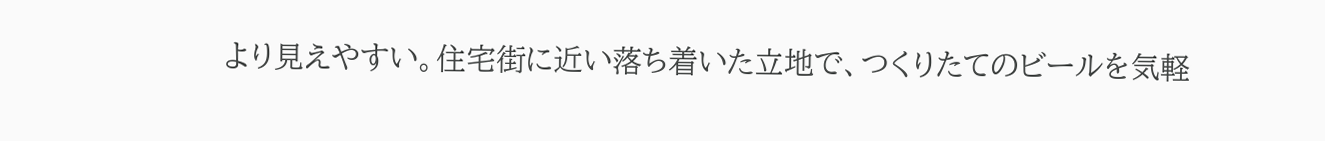より見えやすい。住宅街に近い落ち着いた立地で、つくりたてのビールを気軽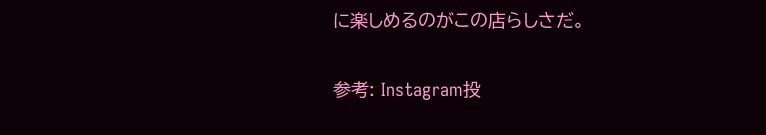に楽しめるのがこの店らしさだ。

参考: Instagram投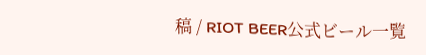稿 / RIOT BEER公式ビール一覧